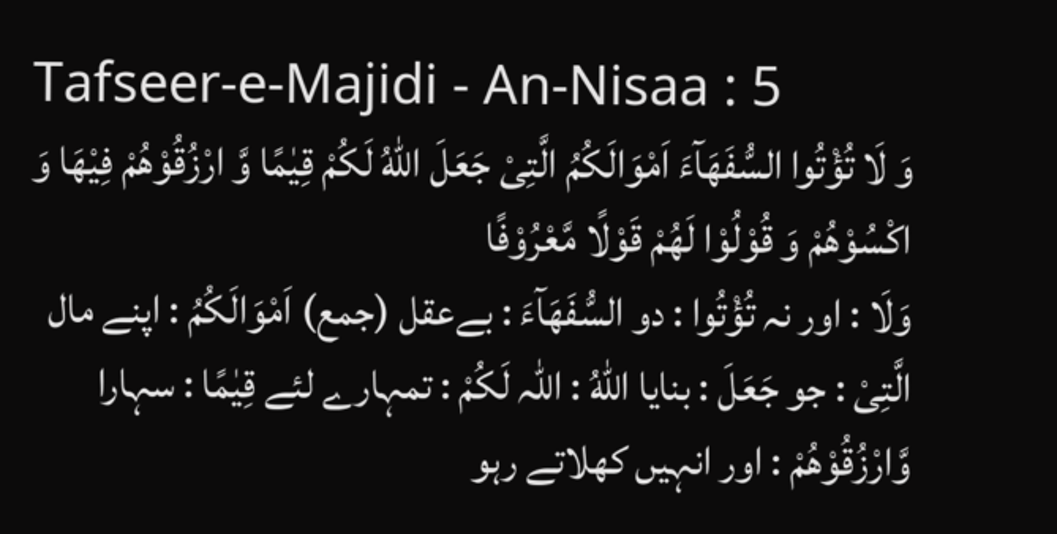Tafseer-e-Majidi - An-Nisaa : 5
وَ لَا تُؤْتُوا السُّفَهَآءَ اَمْوَالَكُمُ الَّتِیْ جَعَلَ اللّٰهُ لَكُمْ قِیٰمًا وَّ ارْزُقُوْهُمْ فِیْهَا وَ اكْسُوْهُمْ وَ قُوْلُوْا لَهُمْ قَوْلًا مَّعْرُوْفًا
وَلَا : اور نہ تُؤْتُوا : دو السُّفَھَآءَ : بےعقل (جمع) اَمْوَالَكُمُ : اپنے مال الَّتِىْ : جو جَعَلَ : بنایا اللّٰهُ : اللہ لَكُمْ : تمہارے لئے قِيٰمًا : سہارا وَّارْزُقُوْھُمْ : اور انہیں کھلاتے رہو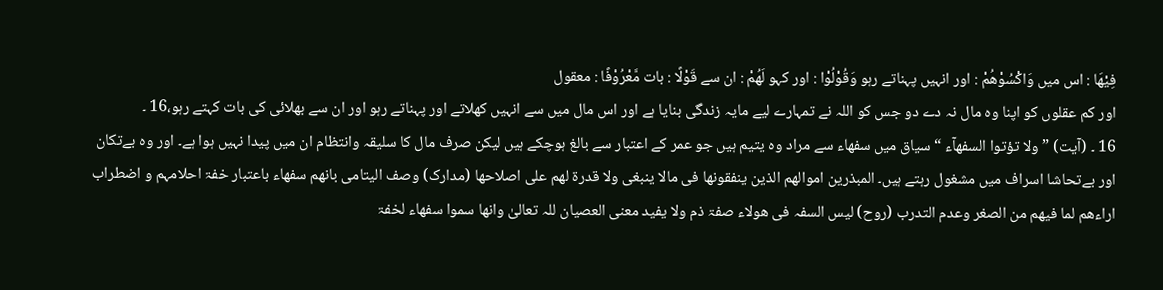فِيْھَا : اس میں وَاكْسُوْھُمْ : اور انہیں پہناتے رہو وَقُوْلُوْا : اور کہو لَھُمْ : ان سے قَوْلًا : بات مَّعْرُوْفًا : معقول
اور کم عقلوں کو اپنا وہ مال نہ دے دو جس کو اللہ نے تمہارے لیے مایہ زندگی بنایا ہے اور اس مال میں سے انہیں کھلاتے اور پہناتے رہو اور ان سے بھلائی کی بات کہتے رہو،16 ۔
16 ۔ (آیت) ” ولا تؤتوا السفھآء “ سیاق میں سفھاء سے مراد وہ یتیم ہیں جو عمر کے اعتبار سے بالغ ہوچکے ہیں لیکن صرف مال کا سلیقہ وانتظام ان میں پیدا نہیں ہوا ہے۔ اور وہ بےتکان اور بےتحاشا اسراف میں مشغول رہتے ہیں۔ المبذرین اموالھم الذین ینفقونھا فی مالا ینبغی ولا قدرۃ لھم علی اصلاحھا (مدارک) وصف الیتامی بانھم سفھاء باعتبار خفۃ احلامہم و اضطراب اراءھم لما فیھم من الصغر وعدم التدرب (روح) لیس السفہ فی ھولاء صفۃ ذم ولا یفید معنی العصیان للہ تعالیٰ وانھا سموا سفھاء لخفۃ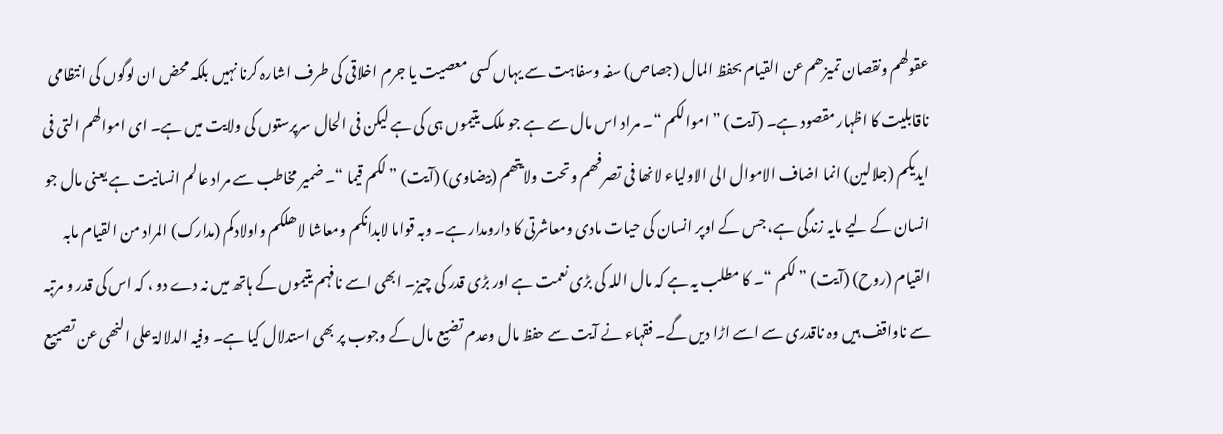عقولھم ونقصان تمیزھم عن القیام بحفظ المال (جصاص) سفہ وسفاہت سے یہاں کسی معصیت یا جرم اخلاقی کی طرف اشارہ کرنا نہیں بلکہ محض ان لوگوں کی انتظامی ناقابلیت کا اظہار مقصود ہے۔ (آیت) ” اموالکم “۔ مراد اس مال سے ہے جو ملک یتیموں ہی کی ہے لیکن فی الحال سرپرستوں کی ولایت میں ہے۔ ای اموالھم التی فی ایدیکم (جلالین) انما اضاف الاموال الی الاولیاء لانھا فی تصرفھم وتحت ولایتھم (بیضاوی) (آیت) ” لکم قیما “۔ ضمیر مخاطب سے مراد عالم انسانیت ہے یعنی مال جو انسان کے لیے مایہ زندگی ہے، جس کے اوپر انسان کی حیات مادی ومعاشرتی کا دارومدار ہے۔ وبہ قواما لابدانکم ومعاشا لاھلکم واولادکم (مدارک) المراد من القیام مابہ القیام (روح) (آیت) ” لکم “۔ کا مطلب یہ ہے کہ مال اللہ کی بڑی نعمت ہے اور بڑی قدر کی چیز۔ ابھی اسے نافہم یتیموں کے ہاتھ میں نہ دے دو ، کہ اس کی قدر و مرتبہ سے ناواقف ہیں وہ ناقدری سے اسے اڑا دیں گے۔ فقہاء نے آیت سے حفظ مال وعدم تضیع مال کے وجوب پر بھی استدلال کیا ہے۔ وفیہ الدلالۃ علی النھی عن تصییع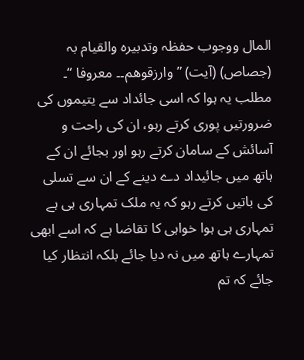المال ووجوب حفظہ وتدبیرہ والقیام بہ (جصاص) (آیت) ” وارزقوھم۔۔ معروفا “۔ مطلب یہ ہوا کہ اسی جائداد سے یتیموں کی ضرورتیں پوری کرتے رہو، ان کی راحت و آسائش کے سامان کرتے رہو اور بجائے ان کے ہاتھ میں جائیداد دے دینے کے ان سے تسلی کی باتیں کرتے رہو کہ یہ ملک تمہاری ہی ہے تمہاری ہی ہوا خواہی کا تقاضا ہے کہ اسے ابھی تمہارے ہاتھ میں نہ دیا جائے بلکہ انتظار کیا جائے کہ تم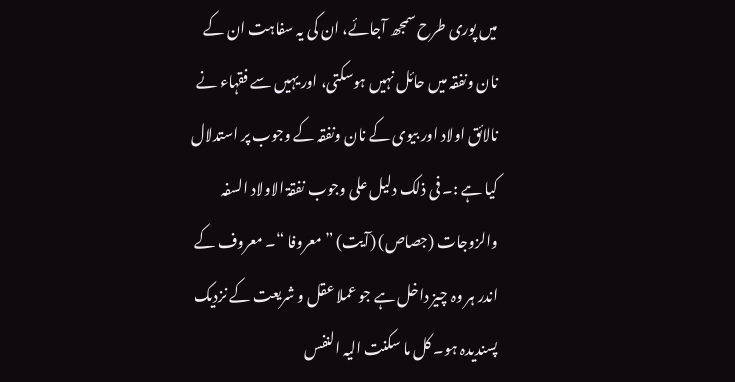میں پوری طرح سمجھ آجائے، ان کی یہ سفاہت ان کے نان ونفقہ میں حائل نہیں ہوسکتی، اور یہیں سے فقہاء نے نالائق اولاد اور بیوی کے نان ونفقہ کے وجوب پر استدلال کیا ہے :۔ فی ذلک دلیل علی وجوب نفقۃ الاولاد السفہ والزوجات (جصاص) (آیت) ” معروفا “۔ معروف کے اندر ہر وہ چیز داخل ہے جو عملا عقل و شریعت کے نزدیک پسندیدہ ہو۔ کل ما سکنت الیہ النفس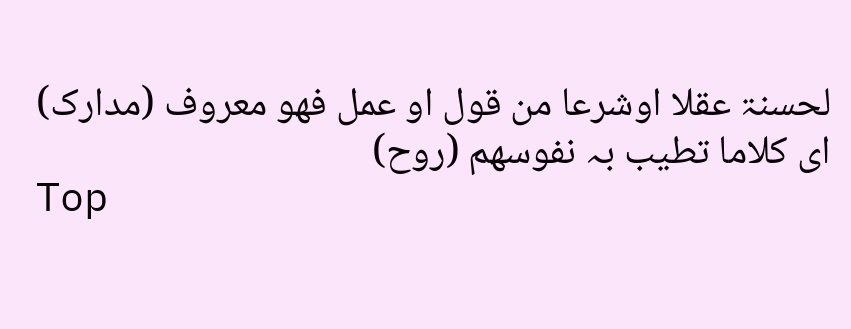لحسنۃ عقلا اوشرعا من قول او عمل فھو معروف (مدارک) ای کلاما تطیب بہ نفوسھم (روح)
Top